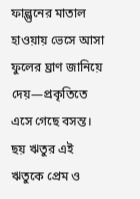ফাল্গুনের মাতাল হাওয়ায় ভেসে আসা ফুলের ঘ্রাণ জানিয়ে দেয়—প্রকৃতিতে এসে গেছে বসন্ত। ছয় ঋতুর এই ঋতুকে প্রেম ও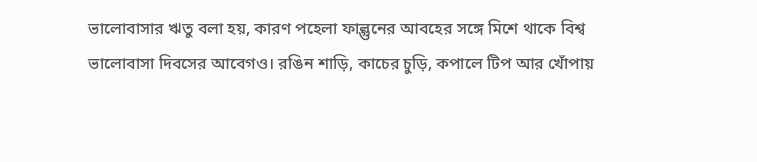ভালোবাসার ঋতু বলা হয়, কারণ পহেলা ফাল্গুনের আবহের সঙ্গে মিশে থাকে বিশ্ব ভালোবাসা দিবসের আবেগও। রঙিন শাড়ি, কাচের চুড়ি, কপালে টিপ আর খোঁপায়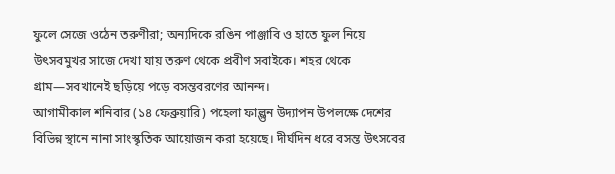ফুলে সেজে ওঠেন তরুণীরা; অন্যদিকে রঙিন পাঞ্জাবি ও হাতে ফুল নিয়ে উৎসবমুখর সাজে দেখা যায় তরুণ থেকে প্রবীণ সবাইকে। শহর থেকে গ্রাম—সবখানেই ছড়িয়ে পড়ে বসন্তবরণের আনন্দ।
আগামীকাল শনিবার (১৪ ফেব্রুয়ারি) পহেলা ফাল্গুন উদ্যাপন উপলক্ষে দেশের বিভিন্ন স্থানে নানা সাংস্কৃতিক আয়োজন করা হয়েছে। দীর্ঘদিন ধরে বসন্ত উৎসবের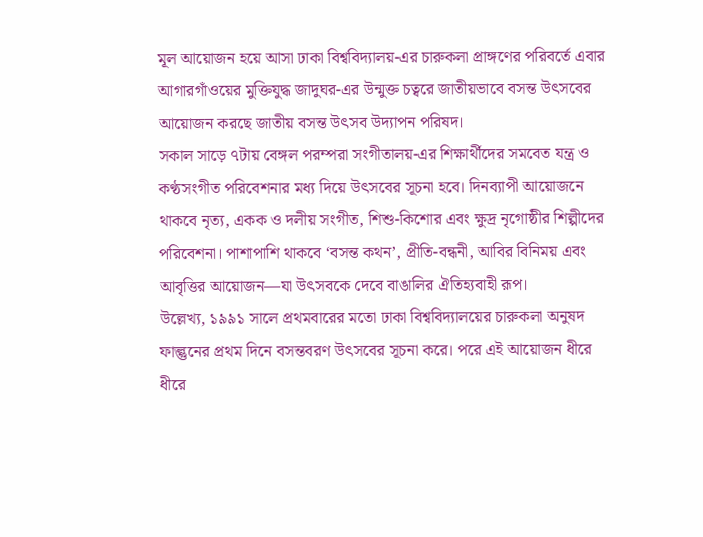মূল আয়োজন হয়ে আসা ঢাকা বিশ্ববিদ্যালয়-এর চারুকলা প্রাঙ্গণের পরিবর্তে এবার আগারগাঁওয়ের মুক্তিযুদ্ধ জাদুঘর-এর উন্মুক্ত চত্বরে জাতীয়ভাবে বসন্ত উৎসবের আয়োজন করছে জাতীয় বসন্ত উৎসব উদ্যাপন পরিষদ।
সকাল সাড়ে ৭টায় বেঙ্গল পরম্পরা সংগীতালয়-এর শিক্ষার্থীদের সমবেত যন্ত্র ও কণ্ঠসংগীত পরিবেশনার মধ্য দিয়ে উৎসবের সূচনা হবে। দিনব্যাপী আয়োজনে থাকবে নৃত্য, একক ও দলীয় সংগীত, শিশু-কিশোর এবং ক্ষুদ্র নৃগোষ্ঠীর শিল্পীদের পরিবেশনা। পাশাপাশি থাকবে ‘বসন্ত কথন’, প্রীতি-বন্ধনী, আবির বিনিময় এবং আবৃত্তির আয়োজন—যা উৎসবকে দেবে বাঙালির ঐতিহ্যবাহী রূপ।
উল্লেখ্য, ১৯৯১ সালে প্রথমবারের মতো ঢাকা বিশ্ববিদ্যালয়ের চারুকলা অনুষদ ফাল্গুনের প্রথম দিনে বসন্তবরণ উৎসবের সূচনা করে। পরে এই আয়োজন ধীরে ধীরে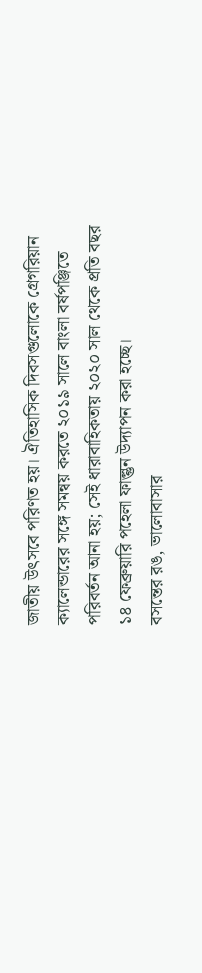জাতীয় উৎসবে পরিণত হয়। ঐতিহাসিক দিবসগুলোকে গ্রেগরিয়ান ক্যালেন্ডারের সঙ্গে সমন্বয় করতে ২০১৯ সালে বাংলা বর্ষপঞ্জিতে পরিবর্তন আনা হয়; সেই ধারাবাহিকতায় ২০২০ সাল থেকে প্রতি বছর ১৪ ফেব্রুয়ারি পহেলা ফাল্গুন উদ্যাপন করা হচ্ছে।
বসন্তের রঙ, ভালোবাসার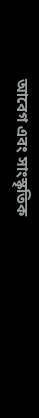আবেগ এবং সাংস্কৃতিক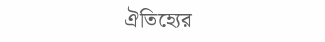ঐতিহ্যের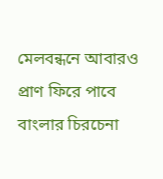মেলবন্ধনে আবারও প্রাণ ফিরে পাবে বাংলার চিরচেনা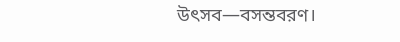উৎসব—বসন্তবরণ।